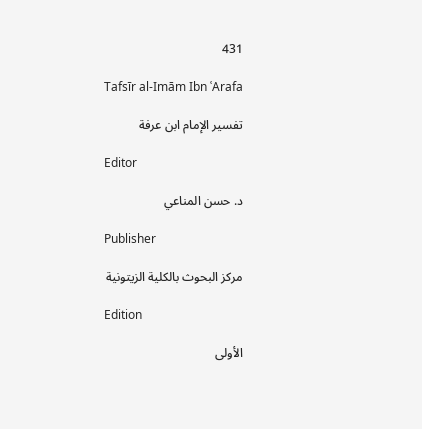431

Tafsīr al-Imām Ibn ʿArafa

تفسير الإمام ابن عرفة

Editor

د. حسن المناعي

Publisher

مركز البحوث بالكلية الزيتونية

Edition

الأولى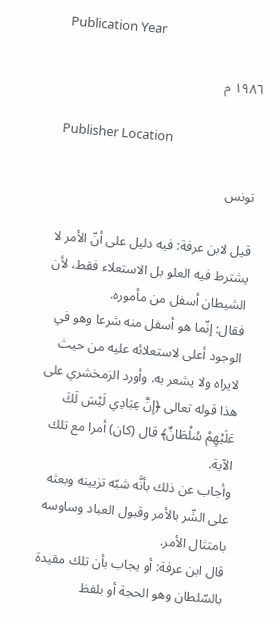Publication Year

١٩٨٦ م

Publisher Location

تونس

قيل لابن عرفة: فيه دليل على أنّ الأمر لا يشترط فيه العلو بل الاستعلاء فقط، لأن الشيطان أسفل من مأموره.
فقال: إنّما هو أسفل منه شرعا وهو في الوجود أعلى لاستعلائه عليه من حيث لايراه ولا يشعر به. وأورد الزمخشري على هذا قوله تعالى ﴿إِنَّ عِبَادِي لَيْسَ لَكَ عَلَيْهِمْ سُلْطَانٌ﴾ قال (كان) أمرا مع تلك الآية.
وأجاب عن ذلك بأنَّه شبّه تزيينه وبعثه على الشّر بالأمر وقبول العباد وساوسه بامتثال الأمر.
قال ابن عرفة: أو يجاب بأن تلك مقيدة بالسّلطان وهو الحجة أو بلفظ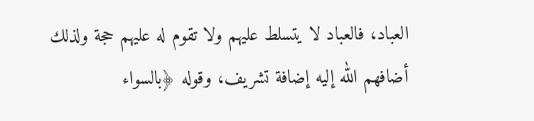العباد، فالعباد لا يتسلط عليهم ولا تقوم له عليهم حجة ولذلك أضافهم الله إليه إضافة تشريف، وقوله ﴿بالسواء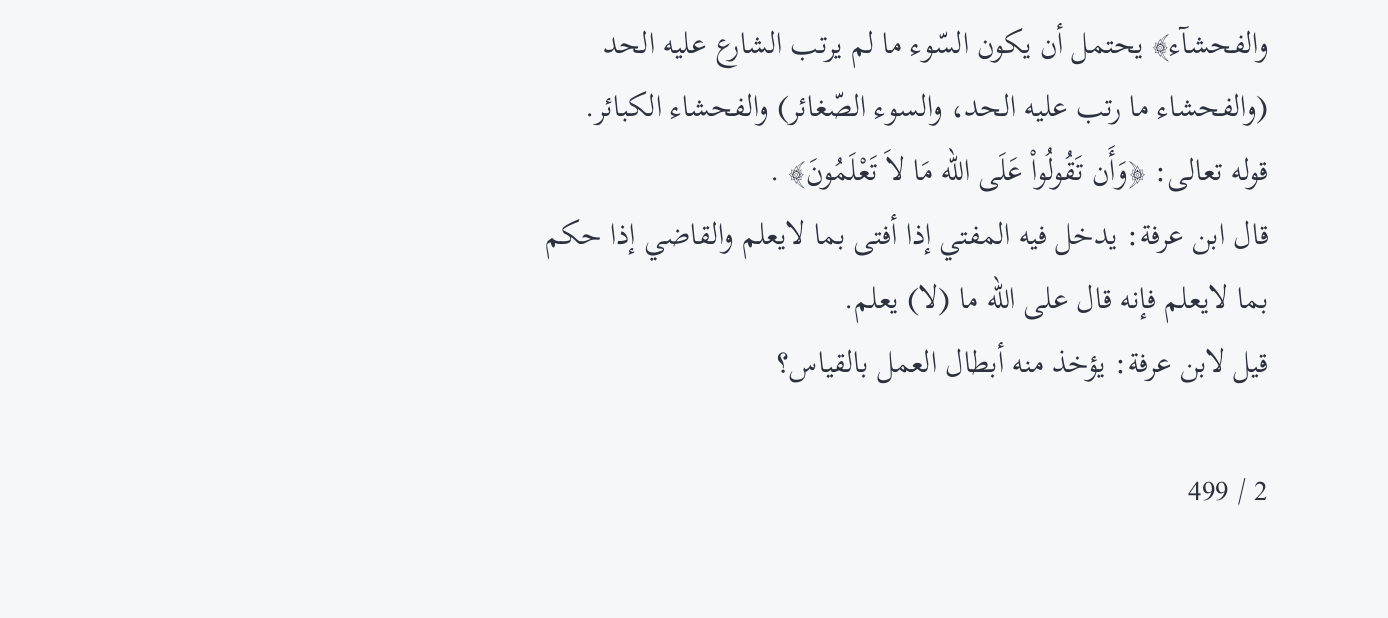والفحشآء﴾ يحتمل أن يكون السّوء ما لم يرتب الشارع عليه الحد (والفحشاء ما رتب عليه الحد، والسوء الصّغائر) والفحشاء الكبائر.
قوله تعالى: ﴿وَأَن تَقُولُواْ عَلَى الله مَا لاَ تَعْلَمُونَ﴾ .
قال ابن عرفة: يدخل فيه المفتي إذا أفتى بما لايعلم والقاضي إذا حكم بما لايعلم فإنه قال على الله ما (لا) يعلم.
قيل لابن عرفة: يؤخذ منه أبطال العمل بالقياس؟

2 / 499